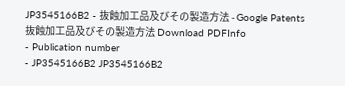JP3545166B2 - 抜蝕加工品及びその製造方法 - Google Patents
抜蝕加工品及びその製造方法 Download PDFInfo
- Publication number
- JP3545166B2 JP3545166B2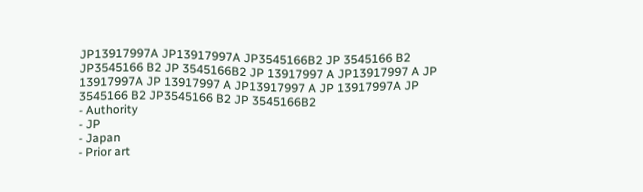JP13917997A JP13917997A JP3545166B2 JP 3545166 B2 JP3545166 B2 JP 3545166B2 JP 13917997 A JP13917997 A JP 13917997A JP 13917997 A JP13917997 A JP 13917997A JP 3545166 B2 JP3545166 B2 JP 3545166B2
- Authority
- JP
- Japan
- Prior art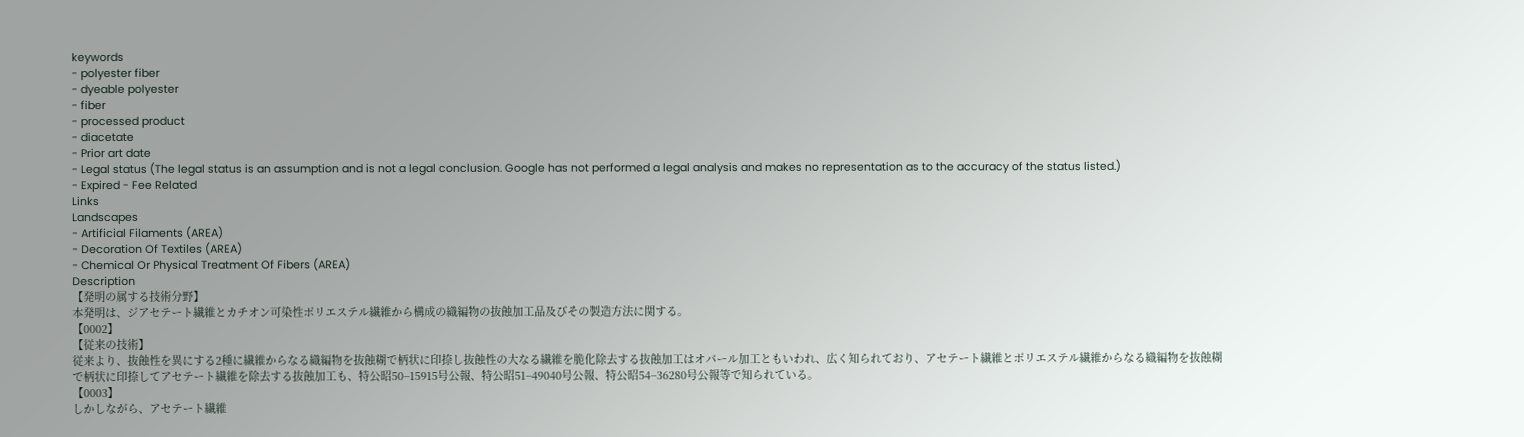keywords
- polyester fiber
- dyeable polyester
- fiber
- processed product
- diacetate
- Prior art date
- Legal status (The legal status is an assumption and is not a legal conclusion. Google has not performed a legal analysis and makes no representation as to the accuracy of the status listed.)
- Expired - Fee Related
Links
Landscapes
- Artificial Filaments (AREA)
- Decoration Of Textiles (AREA)
- Chemical Or Physical Treatment Of Fibers (AREA)
Description
【発明の属する技術分野】
本発明は、ジアセテート繊維とカチオン可染性ポリエステル繊維から構成の織編物の抜蝕加工品及びその製造方法に関する。
【0002】
【従来の技術】
従来より、抜蝕性を異にする2種に繊維からなる織編物を抜蝕糊で柄状に印捺し抜蝕性の大なる繊維を脆化除去する抜蝕加工はオパール加工ともいわれ、広く知られており、アセテート繊維とポリエステル繊維からなる織編物を抜蝕糊で柄状に印捺してアセテート繊維を除去する抜蝕加工も、特公昭50−15915号公報、特公昭51−49040号公報、特公昭54−36280号公報等で知られている。
【0003】
しかしながら、アセテート繊維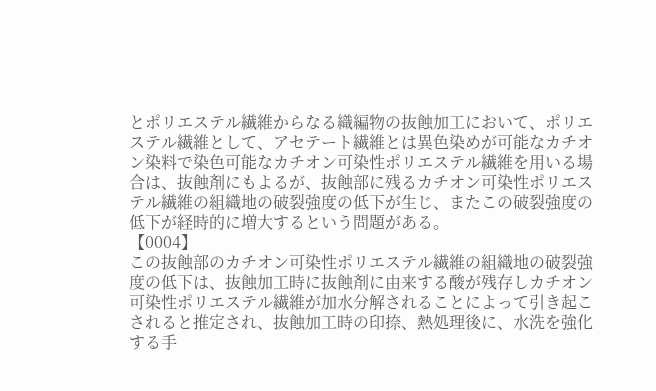とポリエステル繊維からなる織編物の抜蝕加工において、ポリエステル繊維として、アセテート繊維とは異色染めが可能なカチオン染料で染色可能なカチオン可染性ポリエステル繊維を用いる場合は、抜蝕剤にもよるが、抜蝕部に残るカチオン可染性ポリエステル繊維の組織地の破裂強度の低下が生じ、またこの破裂強度の低下が経時的に増大するという問題がある。
【0004】
この抜蝕部のカチオン可染性ポリエステル繊維の組織地の破裂強度の低下は、抜蝕加工時に抜蝕剤に由来する酸が残存しカチオン可染性ポリエステル繊維が加水分解されることによって引き起こされると推定され、抜蝕加工時の印捺、熱処理後に、水洗を強化する手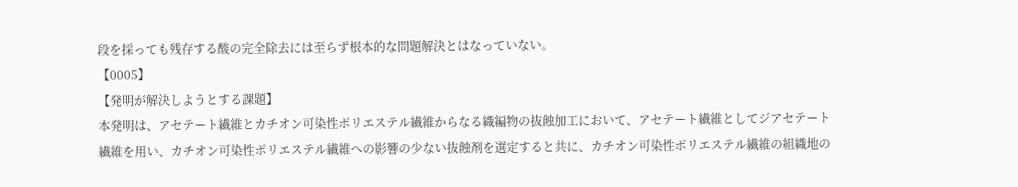段を採っても残存する酸の完全除去には至らず根本的な問題解決とはなっていない。
【0005】
【発明が解決しようとする課題】
本発明は、アセテート繊維とカチオン可染性ポリエステル繊維からなる織編物の抜蝕加工において、アセテート繊維としてジアセテート繊維を用い、カチオン可染性ポリエステル繊維への影響の少ない抜蝕剤を選定すると共に、カチオン可染性ポリエステル繊維の組織地の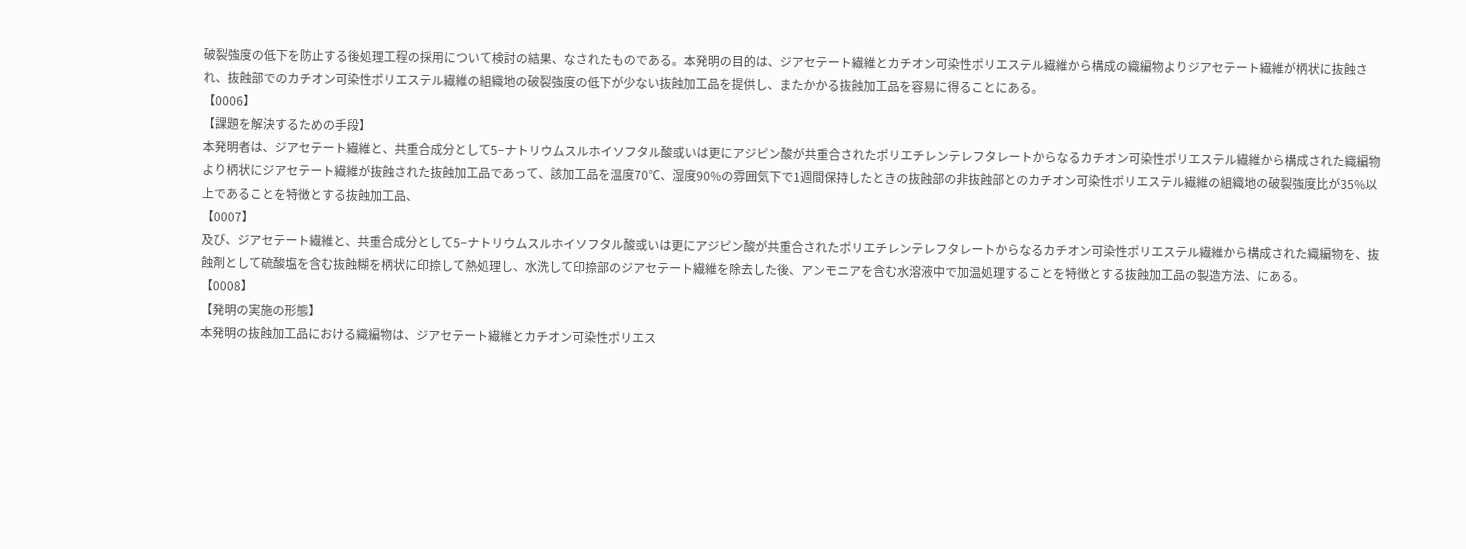破裂強度の低下を防止する後処理工程の採用について検討の結果、なされたものである。本発明の目的は、ジアセテート繊維とカチオン可染性ポリエステル繊維から構成の織編物よりジアセテート繊維が柄状に抜蝕され、抜蝕部でのカチオン可染性ポリエステル繊維の組織地の破裂強度の低下が少ない抜蝕加工品を提供し、またかかる抜蝕加工品を容易に得ることにある。
【0006】
【課題を解決するための手段】
本発明者は、ジアセテート繊維と、共重合成分として5−ナトリウムスルホイソフタル酸或いは更にアジピン酸が共重合されたポリエチレンテレフタレートからなるカチオン可染性ポリエステル繊維から構成された織編物より柄状にジアセテート繊維が抜蝕された抜蝕加工品であって、該加工品を温度70℃、湿度90%の雰囲気下で1週間保持したときの抜蝕部の非抜蝕部とのカチオン可染性ポリエステル繊維の組織地の破裂強度比が35%以上であることを特徴とする抜蝕加工品、
【0007】
及び、ジアセテート繊維と、共重合成分として5−ナトリウムスルホイソフタル酸或いは更にアジピン酸が共重合されたポリエチレンテレフタレートからなるカチオン可染性ポリエステル繊維から構成された織編物を、抜蝕剤として硫酸塩を含む抜蝕糊を柄状に印捺して熱処理し、水洗して印捺部のジアセテート繊維を除去した後、アンモニアを含む水溶液中で加温処理することを特徴とする抜蝕加工品の製造方法、にある。
【0008】
【発明の実施の形態】
本発明の抜蝕加工品における織編物は、ジアセテート繊維とカチオン可染性ポリエス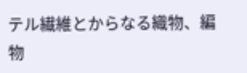テル繊維とからなる織物、編物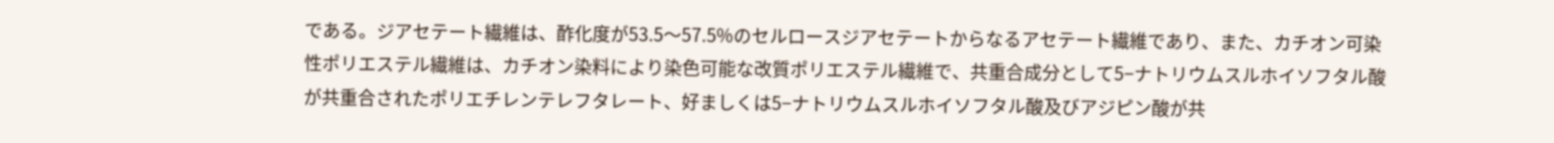である。ジアセテート繊維は、酢化度が53.5〜57.5%のセルロースジアセテートからなるアセテート繊維であり、また、カチオン可染性ポリエステル繊維は、カチオン染料により染色可能な改質ポリエステル繊維で、共重合成分として5−ナトリウムスルホイソフタル酸が共重合されたポリエチレンテレフタレート、好ましくは5−ナトリウムスルホイソフタル酸及びアジピン酸が共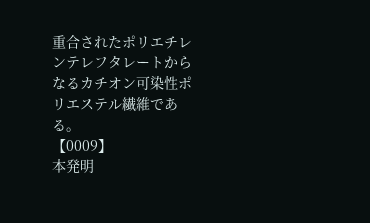重合されたポリエチレンテレフタレートからなるカチオン可染性ポリエステル繊維である。
【0009】
本発明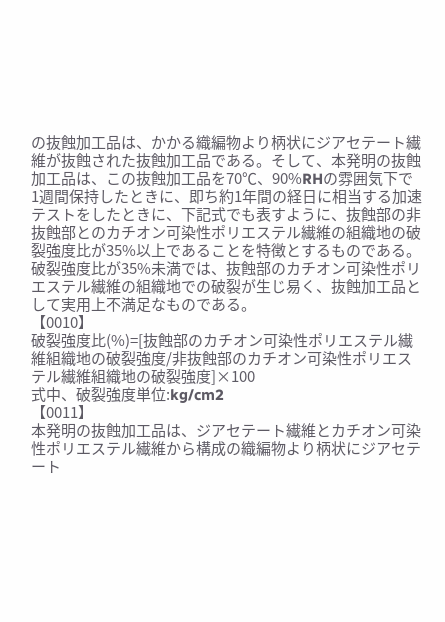の抜蝕加工品は、かかる織編物より柄状にジアセテート繊維が抜蝕された抜蝕加工品である。そして、本発明の抜蝕加工品は、この抜蝕加工品を70℃、90%RHの雰囲気下で1週間保持したときに、即ち約1年間の経日に相当する加速テストをしたときに、下記式でも表すように、抜蝕部の非抜蝕部とのカチオン可染性ポリエステル繊維の組織地の破裂強度比が35%以上であることを特徴とするものである。破裂強度比が35%未満では、抜蝕部のカチオン可染性ポリエステル繊維の組織地での破裂が生じ易く、抜蝕加工品として実用上不満足なものである。
【0010】
破裂強度比(%)=[抜蝕部のカチオン可染性ポリエステル繊維組織地の破裂強度/非抜蝕部のカチオン可染性ポリエステル繊維組織地の破裂強度]×100
式中、破裂強度単位:kg/cm2
【0011】
本発明の抜蝕加工品は、ジアセテート繊維とカチオン可染性ポリエステル繊維から構成の織編物より柄状にジアセテート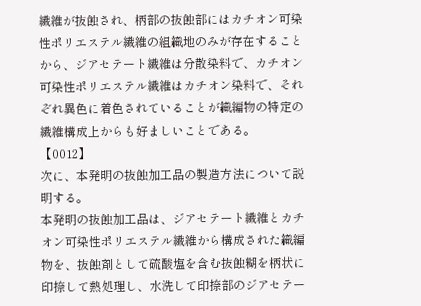繊維が抜蝕され、柄部の抜蝕部にはカチオン可染性ポリエステル繊維の組織地のみが存在することから、ジアセテート繊維は分散染料で、カチオン可染性ポリエステル繊維はカチオン染料で、それぞれ異色に着色されていることが織編物の特定の繊維構成上からも好ましいことである。
【0012】
次に、本発明の抜蝕加工品の製造方法について説明する。
本発明の抜蝕加工品は、ジアセテート繊維とカチオン可染性ポリエステル繊維から構成された織編物を、抜蝕剤として硫酸塩を含む抜蝕糊を柄状に印捺して熱処理し、水洗して印捺部のジアセテー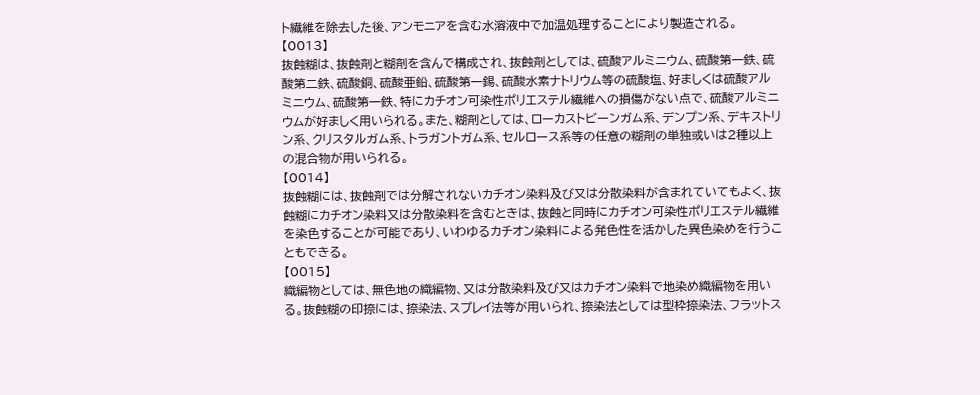ト繊維を除去した後、アンモニアを含む水溶液中で加温処理することにより製造される。
【0013】
抜蝕糊は、抜蝕剤と糊剤を含んで構成され、抜蝕剤としては、硫酸アルミニウム、硫酸第一鉄、硫酸第二鉄、硫酸銅、硫酸亜鉛、硫酸第一錫、硫酸水素ナトリウム等の硫酸塩、好ましくは硫酸アルミニウム、硫酸第一鉄、特にカチオン可染性ポリエステル繊維への損傷がない点で、硫酸アルミニウムが好ましく用いられる。また、糊剤としては、ローカストビーンガム系、デンプン系、デキストリン系、クリスタルガム系、トラガントガム系、セルロース系等の任意の糊剤の単独或いは2種以上の混合物が用いられる。
【0014】
抜蝕糊には、抜蝕剤では分解されないカチオン染料及び又は分散染料が含まれていてもよく、抜蝕糊にカチオン染料又は分散染料を含むときは、抜蝕と同時にカチオン可染性ポリエステル繊維を染色することが可能であり、いわゆるカチオン染料による発色性を活かした異色染めを行うこともできる。
【0015】
織編物としては、無色地の織編物、又は分散染料及び又はカチオン染料で地染め織編物を用いる。抜蝕糊の印捺には、捺染法、スプレイ法等が用いられ、捺染法としては型枠捺染法、フラットス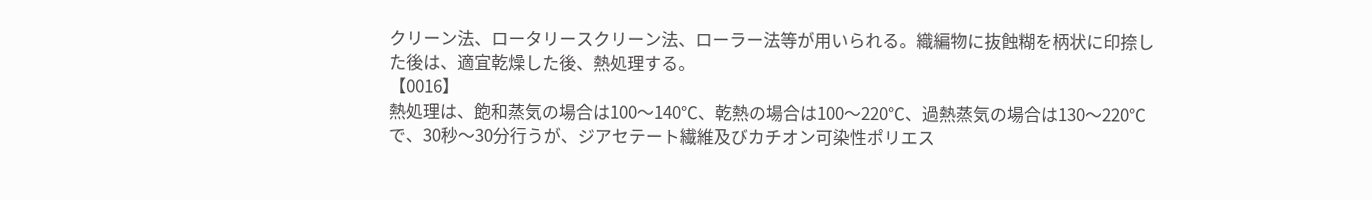クリーン法、ロータリースクリーン法、ローラー法等が用いられる。織編物に抜蝕糊を柄状に印捺した後は、適宜乾燥した後、熱処理する。
【0016】
熱処理は、飽和蒸気の場合は100〜140℃、乾熱の場合は100〜220℃、過熱蒸気の場合は130〜220℃で、30秒〜30分行うが、ジアセテート繊維及びカチオン可染性ポリエス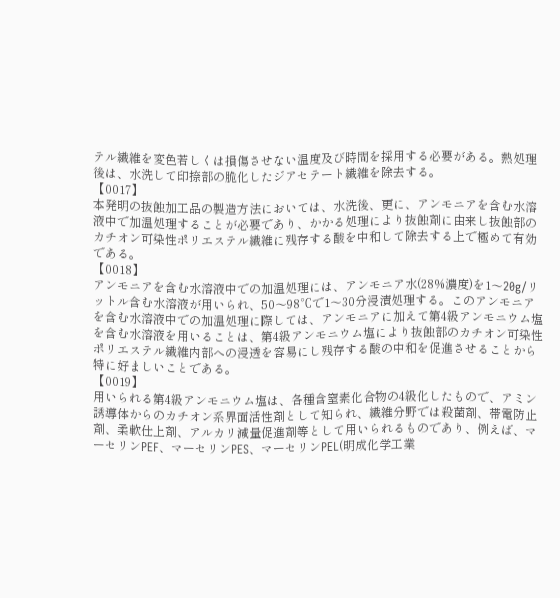テル繊維を変色若しくは損傷させない温度及び時間を採用する必要がある。熱処理後は、水洗して印捺部の脆化したジアセテート繊維を除去する。
【0017】
本発明の抜蝕加工品の製造方法においては、水洗後、更に、アンモニアを含む水溶液中で加温処理することが必要であり、かかる処理により抜蝕剤に由来し抜蝕部のカチオン可染性ポリエステル繊維に残存する酸を中和して除去する上で極めて有効である。
【0018】
アンモニアを含む水溶液中での加温処理には、アンモニア水(28%濃度)を1〜20g/リットル含む水溶液が用いられ、50〜98℃で1〜30分浸漬処理する。このアンモニアを含む水溶液中での加温処理に際しては、アンモニアに加えて第4級アンモニウム塩を含む水溶液を用いることは、第4級アンモニウム塩により抜蝕部のカチオン可染性ポリエステル繊維内部への浸透を容易にし残存する酸の中和を促進させることから特に好ましいことである。
【0019】
用いられる第4級アンモニウム塩は、各種含窒素化合物の4級化したもので、アミン誘導体からのカチオン系界面活性剤として知られ、繊維分野では殺菌剤、帯電防止剤、柔軟仕上剤、アルカリ減量促進剤等として用いられるものであり、例えば、マーセリンPEF、マーセリンPES、マーセリンPEL(明成化学工業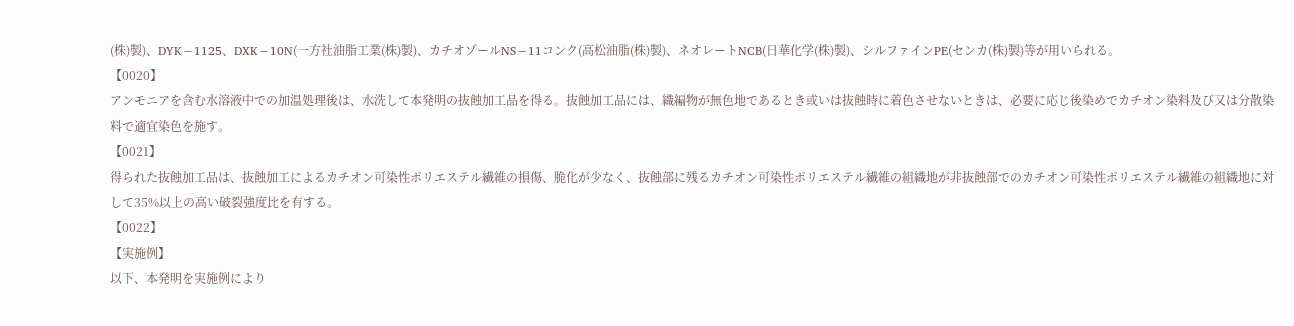(株)製)、DYK−1125、DXK−10N(一方社油脂工業(株)製)、カチオゾールNS−11コンク(高松油脂(株)製)、ネオレートNCB(日華化学(株)製)、シルファインPE(センカ(株)製)等が用いられる。
【0020】
アンモニアを含む水溶液中での加温処理後は、水洗して本発明の抜蝕加工品を得る。抜蝕加工品には、織編物が無色地であるとき或いは抜蝕時に着色させないときは、必要に応じ後染めでカチオン染料及び又は分散染料で適宜染色を施す。
【0021】
得られた抜蝕加工品は、抜蝕加工によるカチオン可染性ポリエステル繊維の損傷、脆化が少なく、抜蝕部に残るカチオン可染性ポリエステル繊維の組織地が非抜蝕部でのカチオン可染性ポリエステル繊維の組織地に対して35%以上の高い破裂強度比を有する。
【0022】
【実施例】
以下、本発明を実施例により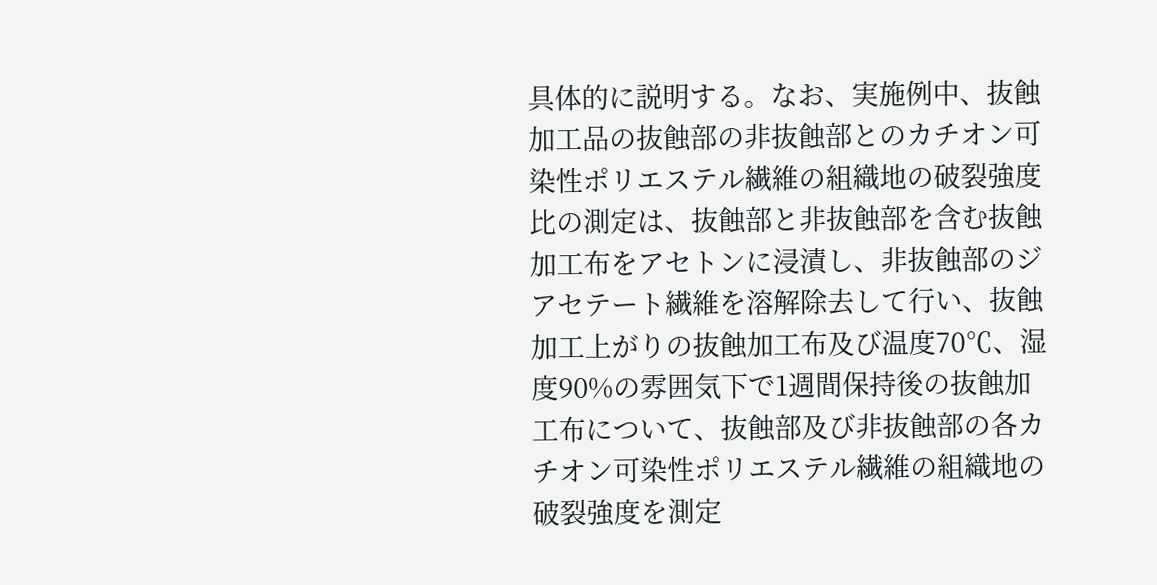具体的に説明する。なお、実施例中、抜蝕加工品の抜蝕部の非抜蝕部とのカチオン可染性ポリエステル繊維の組織地の破裂強度比の測定は、抜蝕部と非抜蝕部を含む抜蝕加工布をアセトンに浸漬し、非抜蝕部のジアセテート繊維を溶解除去して行い、抜蝕加工上がりの抜蝕加工布及び温度70℃、湿度90%の雰囲気下で1週間保持後の抜蝕加工布について、抜蝕部及び非抜蝕部の各カチオン可染性ポリエステル繊維の組織地の破裂強度を測定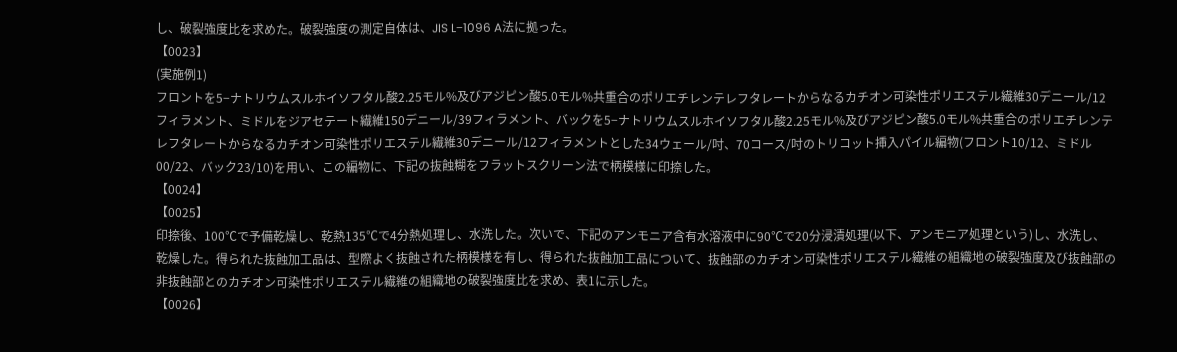し、破裂強度比を求めた。破裂強度の測定自体は、JIS L−1096 A法に拠った。
【0023】
(実施例1)
フロントを5−ナトリウムスルホイソフタル酸2.25モル%及びアジピン酸5.0モル%共重合のポリエチレンテレフタレートからなるカチオン可染性ポリエステル繊維30デニール/12フィラメント、ミドルをジアセテート繊維150デニール/39フィラメント、バックを5−ナトリウムスルホイソフタル酸2.25モル%及びアジピン酸5.0モル%共重合のポリエチレンテレフタレートからなるカチオン可染性ポリエステル繊維30デニール/12フィラメントとした34ウェール/吋、70コース/吋のトリコット挿入パイル編物(フロント10/12、ミドル00/22、バック23/10)を用い、この編物に、下記の抜蝕糊をフラットスクリーン法で柄模様に印捺した。
【0024】
【0025】
印捺後、100℃で予備乾燥し、乾熱135℃で4分熱処理し、水洗した。次いで、下記のアンモニア含有水溶液中に90℃で20分浸漬処理(以下、アンモニア処理という)し、水洗し、乾燥した。得られた抜蝕加工品は、型際よく抜蝕された柄模様を有し、得られた抜蝕加工品について、抜蝕部のカチオン可染性ポリエステル繊維の組織地の破裂強度及び抜蝕部の非抜蝕部とのカチオン可染性ポリエステル繊維の組織地の破裂強度比を求め、表1に示した。
【0026】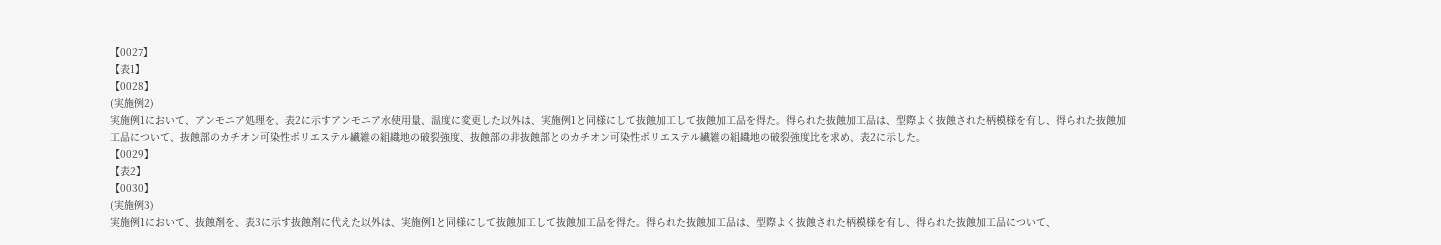【0027】
【表1】
【0028】
(実施例2)
実施例1において、アンモニア処理を、表2に示すアンモニア水使用量、温度に変更した以外は、実施例1と同様にして抜蝕加工して抜蝕加工品を得た。得られた抜蝕加工品は、型際よく抜蝕された柄模様を有し、得られた抜蝕加工品について、抜蝕部のカチオン可染性ポリエステル繊維の組織地の破裂強度、抜蝕部の非抜蝕部とのカチオン可染性ポリエステル繊維の組織地の破裂強度比を求め、表2に示した。
【0029】
【表2】
【0030】
(実施例3)
実施例1において、抜蝕剤を、表3に示す抜蝕剤に代えた以外は、実施例1と同様にして抜蝕加工して抜蝕加工品を得た。得られた抜蝕加工品は、型際よく抜蝕された柄模様を有し、得られた抜蝕加工品について、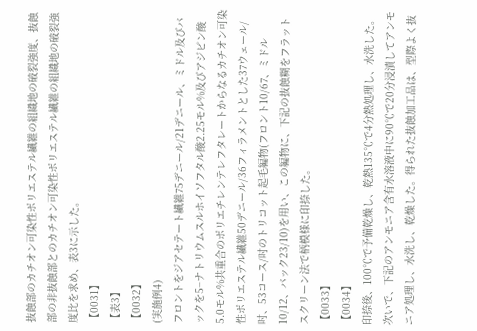抜蝕部のカチオン可染性ポリエステル繊維の組織地の破裂強度、抜蝕部の非抜蝕部とのカチオン可染性ポリエステル繊維の組織地の破裂強度比を求め、表3に示した。
【0031】
【表3】
【0032】
(実施例4)
フロントをジアセテート繊維75デニール/21デニール、ミドル及びバックを5−ナトリウムスルホイソフタル酸2.25モル%及びアジピン酸5.0モル%共重合のポリエチレンテレフタレートからなるカチオン可染性ポリエステル繊維50デニール/36フィラメントとした37ウェール/吋、53コース/吋のトリコット起毛編物(フロント10/67、ミドル10/12、バック23/10)を用い、この編物に、下記の抜蝕糊をフラットスクリーン法で柄模様に印捺した。
【0033】
【0034】
印捺後、100℃で予備乾燥し、乾熱135℃で4分熱処理し、水洗した。次いで、下記のアンモニア含有水溶液中に90℃で20分浸漬してアンモニア処理し、水洗し、乾燥した。得られた抜蝕加工品は、型際よく抜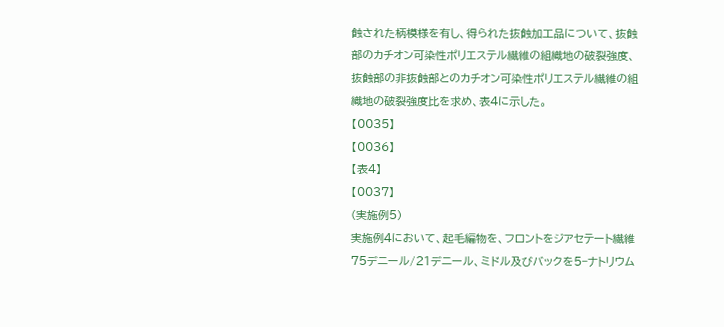蝕された柄模様を有し、得られた抜蝕加工品について、抜蝕部のカチオン可染性ポリエステル繊維の組織地の破裂強度、抜蝕部の非抜蝕部とのカチオン可染性ポリエステル繊維の組織地の破裂強度比を求め、表4に示した。
【0035】
【0036】
【表4】
【0037】
(実施例5)
実施例4において、起毛編物を、フロントをジアセテート繊維75デニール/21デニール、ミドル及びバックを5−ナトリウム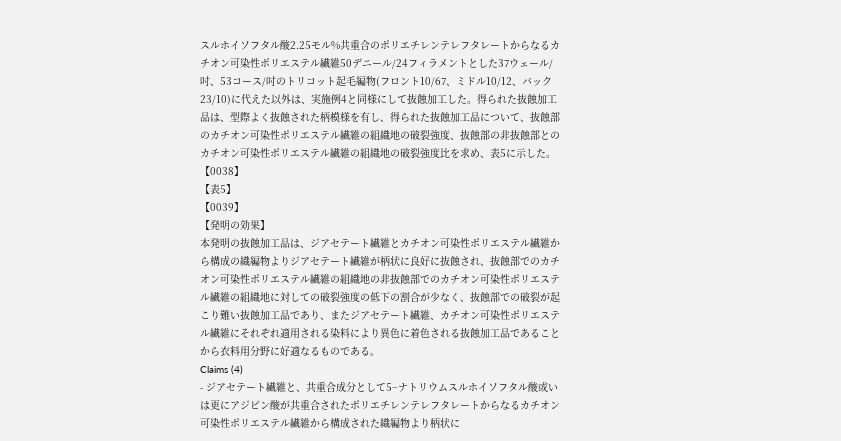スルホイソフタル酸2.25モル%共重合のポリエチレンテレフタレートからなるカチオン可染性ポリエステル繊維50デニール/24フィラメントとした37ウェール/吋、53コース/吋のトリコット起毛編物(フロント10/67、ミドル10/12、バック23/10)に代えた以外は、実施例4と同様にして抜蝕加工した。得られた抜蝕加工品は、型際よく抜蝕された柄模様を有し、得られた抜蝕加工品について、抜蝕部のカチオン可染性ポリエステル繊維の組織地の破裂強度、抜蝕部の非抜蝕部とのカチオン可染性ポリエステル繊維の組織地の破裂強度比を求め、表5に示した。
【0038】
【表5】
【0039】
【発明の効果】
本発明の抜蝕加工品は、ジアセテート繊維とカチオン可染性ポリエステル繊維から構成の織編物よりジアセテート繊維が柄状に良好に抜蝕され、抜蝕部でのカチオン可染性ポリエステル繊維の組織地の非抜蝕部でのカチオン可染性ポリエステル繊維の組織地に対しての破裂強度の低下の割合が少なく、抜蝕部での破裂が起こり難い抜蝕加工品であり、またジアセテート繊維、カチオン可染性ポリエステル繊維にそれぞれ適用される染料により異色に着色される抜蝕加工品であることから衣料用分野に好適なるものである。
Claims (4)
- ジアセテート繊維と、共重合成分として5−ナトリウムスルホイソフタル酸或いは更にアジピン酸が共重合されたポリエチレンテレフタレートからなるカチオン可染性ポリエステル繊維から構成された織編物より柄状に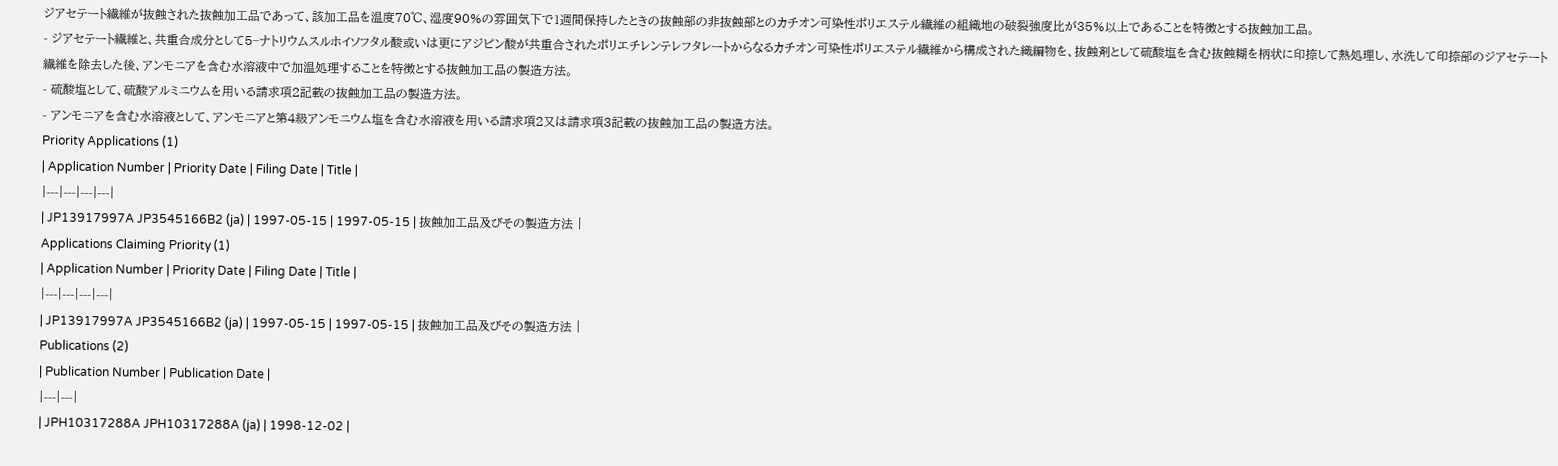ジアセテート繊維が抜蝕された抜蝕加工品であって、該加工品を温度70℃、湿度90%の雰囲気下で1週間保持したときの抜蝕部の非抜蝕部とのカチオン可染性ポリエステル繊維の組織地の破裂強度比が35%以上であることを特徴とする抜蝕加工品。
- ジアセテート繊維と、共重合成分として5−ナトリウムスルホイソフタル酸或いは更にアジピン酸が共重合されたポリエチレンテレフタレートからなるカチオン可染性ポリエステル繊維から構成された織編物を、抜蝕剤として硫酸塩を含む抜蝕糊を柄状に印捺して熱処理し、水洗して印捺部のジアセテート繊維を除去した後、アンモニアを含む水溶液中で加温処理することを特徴とする抜蝕加工品の製造方法。
- 硫酸塩として、硫酸アルミニウムを用いる請求項2記載の抜蝕加工品の製造方法。
- アンモニアを含む水溶液として、アンモニアと第4級アンモニウム塩を含む水溶液を用いる請求項2又は請求項3記載の抜蝕加工品の製造方法。
Priority Applications (1)
| Application Number | Priority Date | Filing Date | Title |
|---|---|---|---|
| JP13917997A JP3545166B2 (ja) | 1997-05-15 | 1997-05-15 | 抜蝕加工品及びその製造方法 |
Applications Claiming Priority (1)
| Application Number | Priority Date | Filing Date | Title |
|---|---|---|---|
| JP13917997A JP3545166B2 (ja) | 1997-05-15 | 1997-05-15 | 抜蝕加工品及びその製造方法 |
Publications (2)
| Publication Number | Publication Date |
|---|---|
| JPH10317288A JPH10317288A (ja) | 1998-12-02 |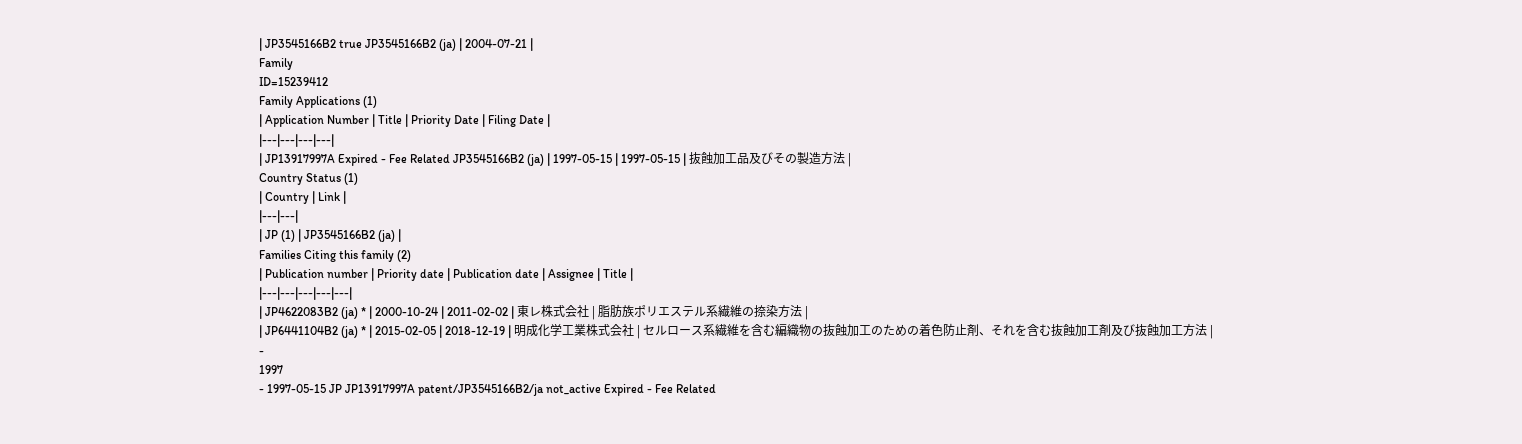| JP3545166B2 true JP3545166B2 (ja) | 2004-07-21 |
Family
ID=15239412
Family Applications (1)
| Application Number | Title | Priority Date | Filing Date |
|---|---|---|---|
| JP13917997A Expired - Fee Related JP3545166B2 (ja) | 1997-05-15 | 1997-05-15 | 抜蝕加工品及びその製造方法 |
Country Status (1)
| Country | Link |
|---|---|
| JP (1) | JP3545166B2 (ja) |
Families Citing this family (2)
| Publication number | Priority date | Publication date | Assignee | Title |
|---|---|---|---|---|
| JP4622083B2 (ja) * | 2000-10-24 | 2011-02-02 | 東レ株式会社 | 脂肪族ポリエステル系繊維の捺染方法 |
| JP6441104B2 (ja) * | 2015-02-05 | 2018-12-19 | 明成化学工業株式会社 | セルロース系繊維を含む編織物の抜蝕加工のための着色防止剤、それを含む抜蝕加工剤及び抜蝕加工方法 |
-
1997
- 1997-05-15 JP JP13917997A patent/JP3545166B2/ja not_active Expired - Fee Related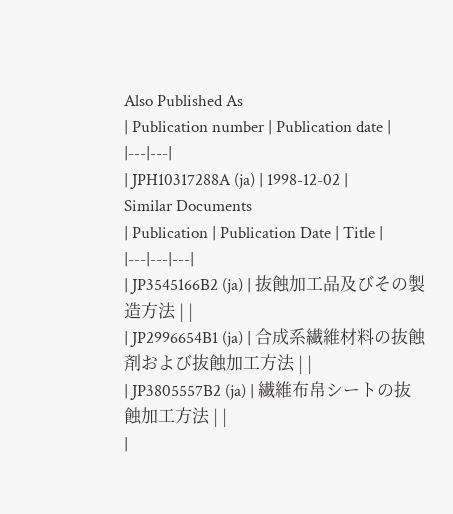Also Published As
| Publication number | Publication date |
|---|---|
| JPH10317288A (ja) | 1998-12-02 |
Similar Documents
| Publication | Publication Date | Title |
|---|---|---|
| JP3545166B2 (ja) | 抜蝕加工品及びその製造方法 | |
| JP2996654B1 (ja) | 合成系繊維材料の抜蝕剤および抜蝕加工方法 | |
| JP3805557B2 (ja) | 繊維布帛シートの抜蝕加工方法 | |
|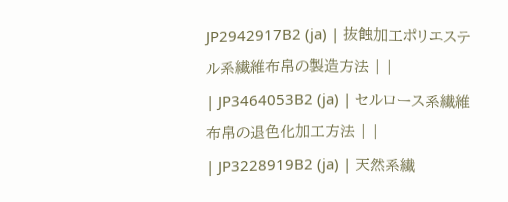JP2942917B2 (ja) | 抜蝕加工ポリエステル系繊維布帛の製造方法 | |
| JP3464053B2 (ja) | セルロース系繊維布帛の退色化加工方法 | |
| JP3228919B2 (ja) | 天然系繊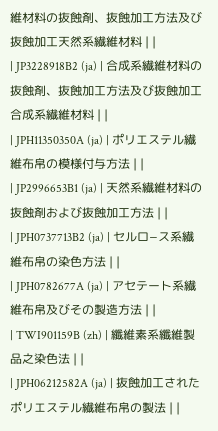維材料の抜蝕剤、抜蝕加工方法及び抜蝕加工天然系繊維材料 | |
| JP3228918B2 (ja) | 合成系繊維材料の抜蝕剤、抜蝕加工方法及び抜蝕加工合成系繊維材料 | |
| JPH11350350A (ja) | ポリエステル繊維布帛の模様付与方法 | |
| JP2996653B1 (ja) | 天然系繊維材料の抜蝕剤および抜蝕加工方法 | |
| JPH0737713B2 (ja) | セルロ−ス系繊維布帛の染色方法 | |
| JPH0782677A (ja) | アセテート系繊維布帛及びその製造方法 | |
| TWI901159B (zh) | 纖維素系纖維製品之染色法 | |
| JPH06212582A (ja) | 抜蝕加工されたポリエステル繊維布帛の製法 | |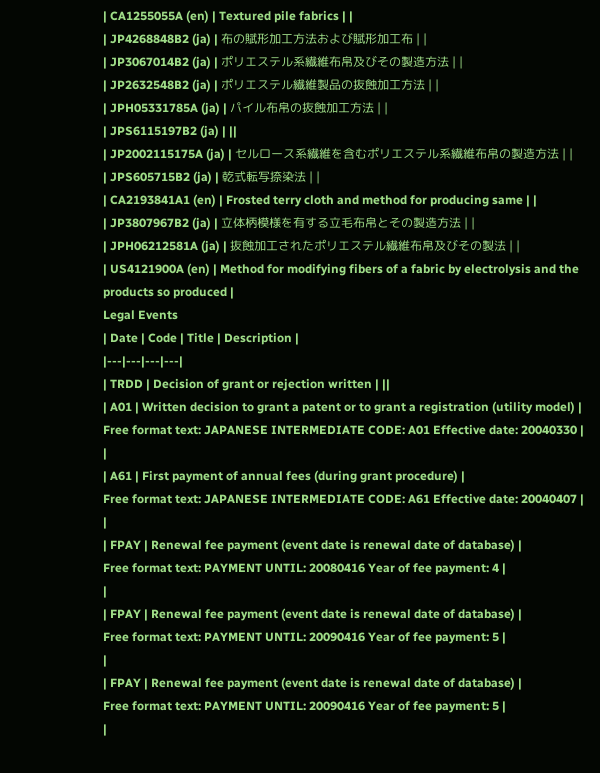| CA1255055A (en) | Textured pile fabrics | |
| JP4268848B2 (ja) | 布の賦形加工方法および賦形加工布 | |
| JP3067014B2 (ja) | ポリエステル系繊維布帛及びその製造方法 | |
| JP2632548B2 (ja) | ポリエステル繊維製品の抜蝕加工方法 | |
| JPH05331785A (ja) | パイル布帛の抜蝕加工方法 | |
| JPS6115197B2 (ja) | ||
| JP2002115175A (ja) | セルロース系繊維を含むポリエステル系繊維布帛の製造方法 | |
| JPS605715B2 (ja) | 乾式転写捺染法 | |
| CA2193841A1 (en) | Frosted terry cloth and method for producing same | |
| JP3807967B2 (ja) | 立体柄模様を有する立毛布帛とその製造方法 | |
| JPH06212581A (ja) | 抜蝕加工されたポリエステル繊維布帛及びその製法 | |
| US4121900A (en) | Method for modifying fibers of a fabric by electrolysis and the products so produced |
Legal Events
| Date | Code | Title | Description |
|---|---|---|---|
| TRDD | Decision of grant or rejection written | ||
| A01 | Written decision to grant a patent or to grant a registration (utility model) |
Free format text: JAPANESE INTERMEDIATE CODE: A01 Effective date: 20040330 |
|
| A61 | First payment of annual fees (during grant procedure) |
Free format text: JAPANESE INTERMEDIATE CODE: A61 Effective date: 20040407 |
|
| FPAY | Renewal fee payment (event date is renewal date of database) |
Free format text: PAYMENT UNTIL: 20080416 Year of fee payment: 4 |
|
| FPAY | Renewal fee payment (event date is renewal date of database) |
Free format text: PAYMENT UNTIL: 20090416 Year of fee payment: 5 |
|
| FPAY | Renewal fee payment (event date is renewal date of database) |
Free format text: PAYMENT UNTIL: 20090416 Year of fee payment: 5 |
|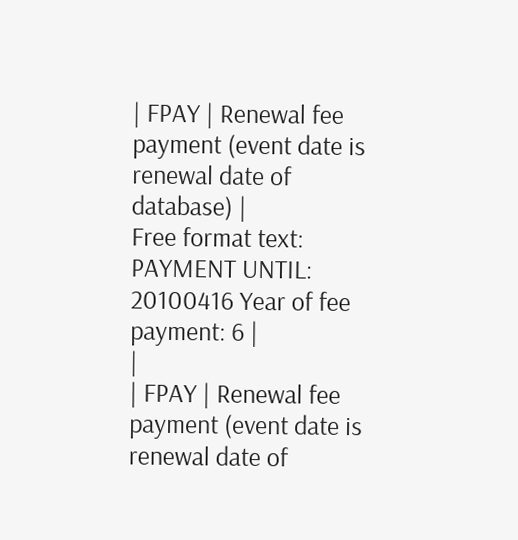| FPAY | Renewal fee payment (event date is renewal date of database) |
Free format text: PAYMENT UNTIL: 20100416 Year of fee payment: 6 |
|
| FPAY | Renewal fee payment (event date is renewal date of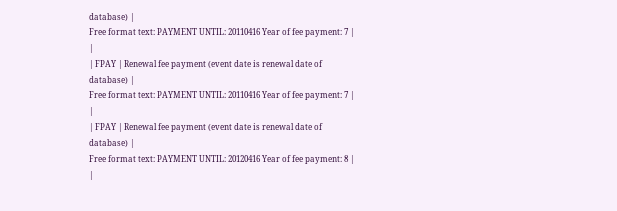database) |
Free format text: PAYMENT UNTIL: 20110416 Year of fee payment: 7 |
|
| FPAY | Renewal fee payment (event date is renewal date of database) |
Free format text: PAYMENT UNTIL: 20110416 Year of fee payment: 7 |
|
| FPAY | Renewal fee payment (event date is renewal date of database) |
Free format text: PAYMENT UNTIL: 20120416 Year of fee payment: 8 |
|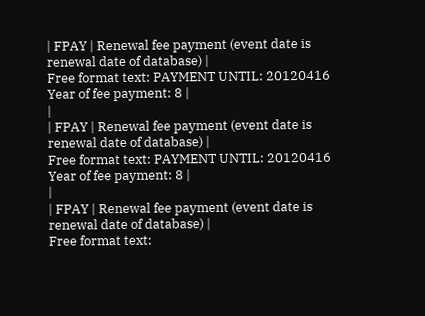| FPAY | Renewal fee payment (event date is renewal date of database) |
Free format text: PAYMENT UNTIL: 20120416 Year of fee payment: 8 |
|
| FPAY | Renewal fee payment (event date is renewal date of database) |
Free format text: PAYMENT UNTIL: 20120416 Year of fee payment: 8 |
|
| FPAY | Renewal fee payment (event date is renewal date of database) |
Free format text: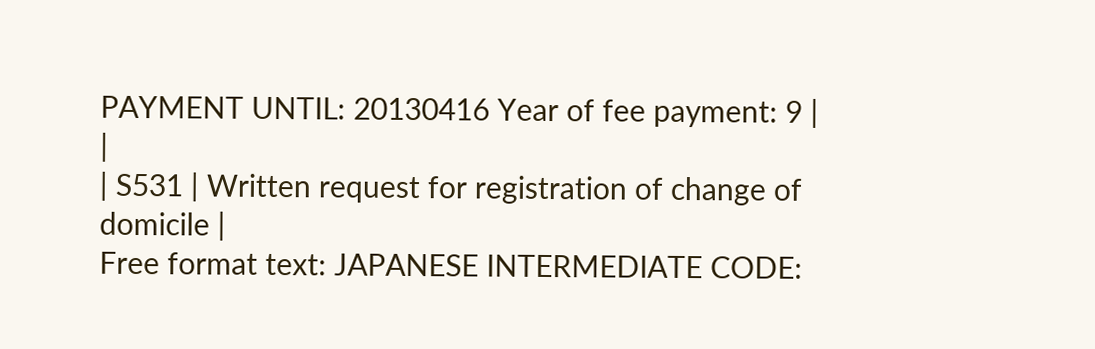PAYMENT UNTIL: 20130416 Year of fee payment: 9 |
|
| S531 | Written request for registration of change of domicile |
Free format text: JAPANESE INTERMEDIATE CODE: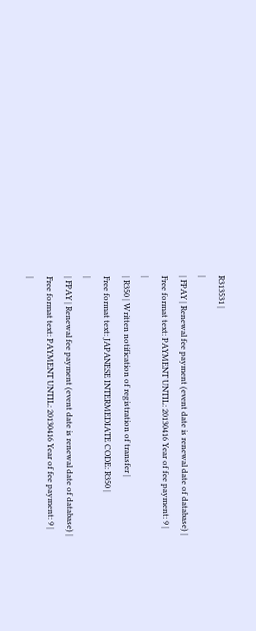R313531 |
|
| FPAY | Renewal fee payment (event date is renewal date of database) |
Free format text: PAYMENT UNTIL: 20130416 Year of fee payment: 9 |
|
| R350 | Written notification of registration of transfer |
Free format text: JAPANESE INTERMEDIATE CODE: R350 |
|
| FPAY | Renewal fee payment (event date is renewal date of database) |
Free format text: PAYMENT UNTIL: 20130416 Year of fee payment: 9 |
|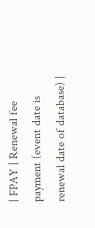| FPAY | Renewal fee payment (event date is renewal date of database) |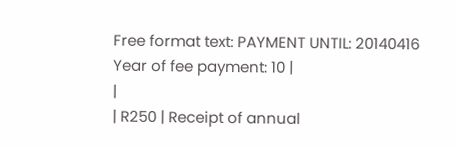Free format text: PAYMENT UNTIL: 20140416 Year of fee payment: 10 |
|
| R250 | Receipt of annual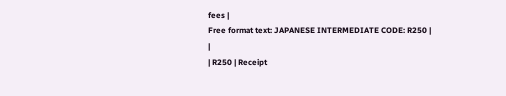fees |
Free format text: JAPANESE INTERMEDIATE CODE: R250 |
|
| R250 | Receipt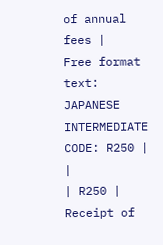of annual fees |
Free format text: JAPANESE INTERMEDIATE CODE: R250 |
|
| R250 | Receipt of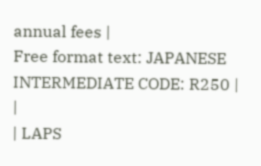annual fees |
Free format text: JAPANESE INTERMEDIATE CODE: R250 |
|
| LAPS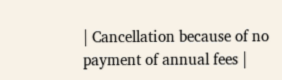| Cancellation because of no payment of annual fees |